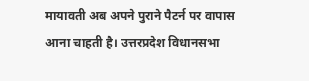मायावती अब अपने पुराने पैटर्न पर वापास आना चाहती है। उत्तरप्रदेश विधानसभा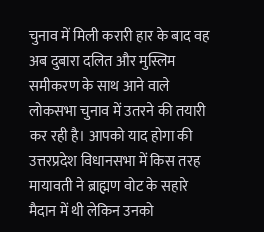चुनाव में मिली करारी हार के बाद वह अब दुबारा दलित और मुस्लिम समीकरण के साथ आने वाले लोकसभा चुनाव में उतरने की तयारी कर रही है। आपको याद होगा की उत्तरप्रदेश विधानसभा में किस तरह मायावती ने ब्राह्मण वोट के सहारे मैदान में थी लेकिन उनको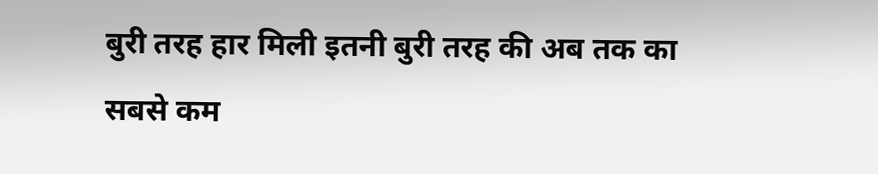बुरी तरह हार मिली इतनी बुरी तरह की अब तक का सबसे कम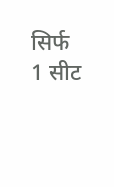सिर्फ 1 सीट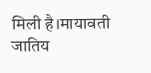मिली है।मायावती जातिय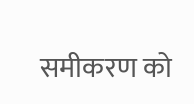समीकरण को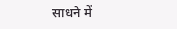साधने में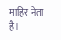माहिर नेता है।